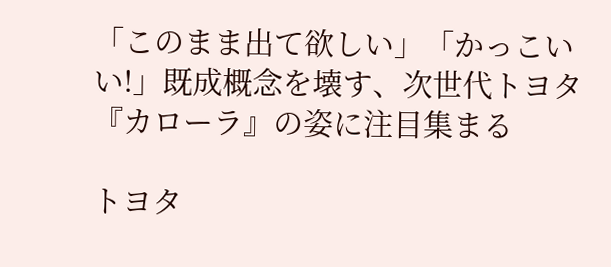「このまま出て欲しい」「かっこいい!」既成概念を壊す、次世代トヨタ『カローラ』の姿に注目集まる

トヨタ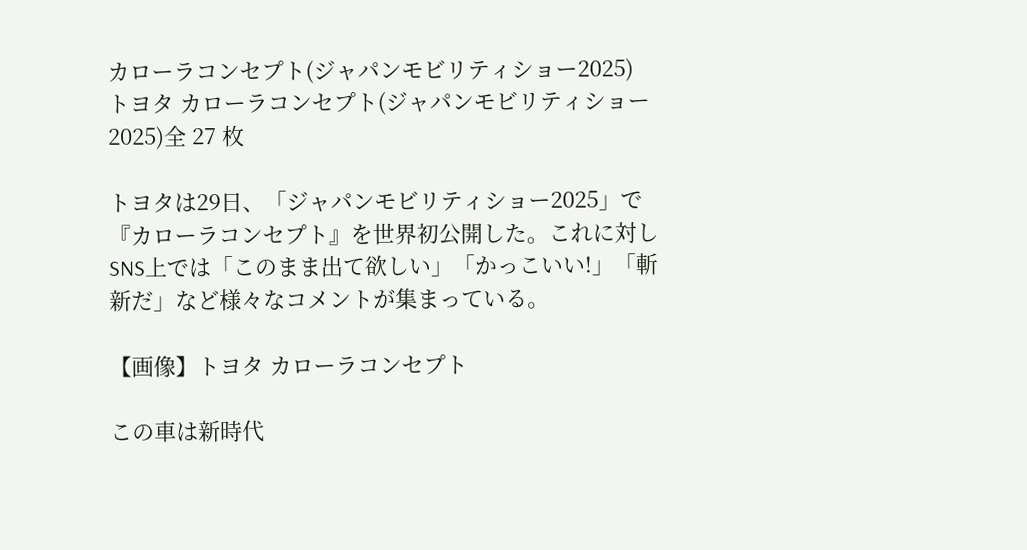カローラコンセプト(ジャパンモビリティショー2025)
トヨタ カローラコンセプト(ジャパンモビリティショー2025)全 27 枚

トヨタは29日、「ジャパンモビリティショー2025」で『カローラコンセプト』を世界初公開した。これに対しSNS上では「このまま出て欲しい」「かっこいい!」「斬新だ」など様々なコメントが集まっている。

【画像】トヨタ カローラコンセプト

この車は新時代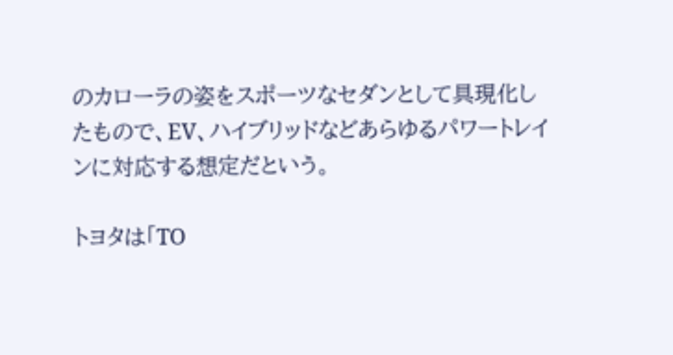のカローラの姿をスポーツなセダンとして具現化したもので、EV、ハイブリッドなどあらゆるパワートレインに対応する想定だという。

トヨタは「TO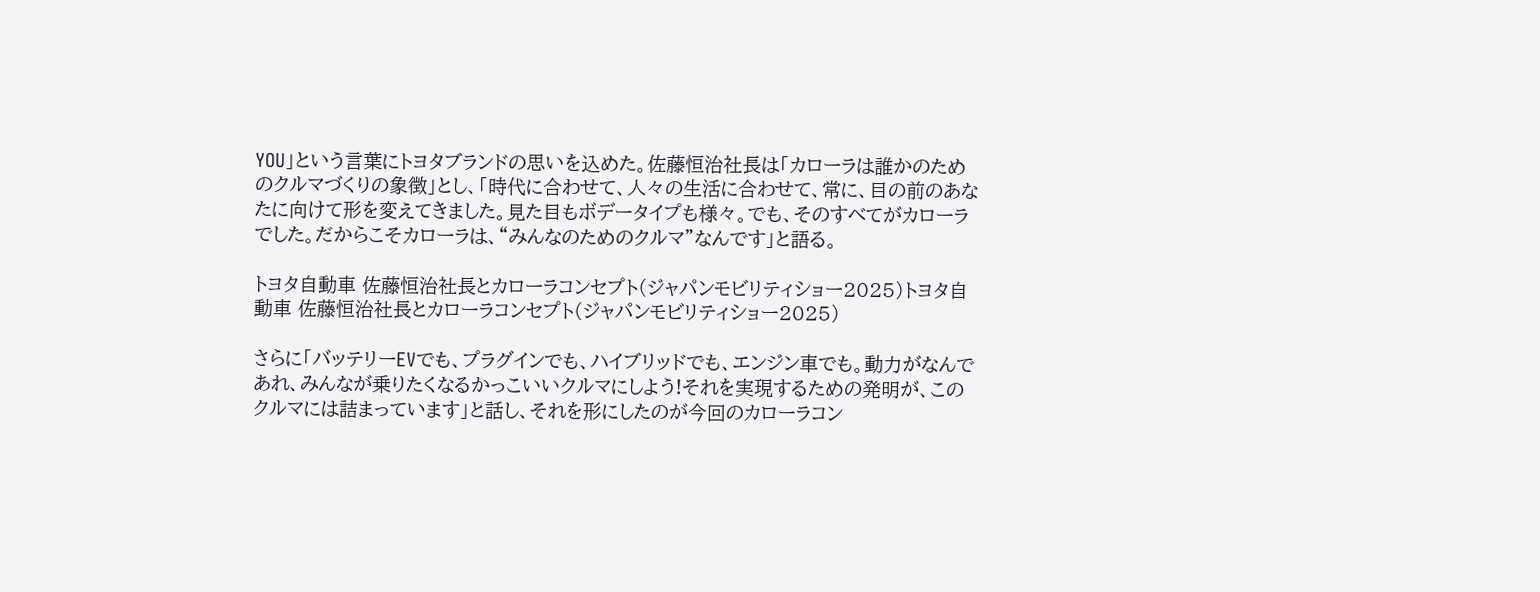YOU」という言葉にトヨタブランドの思いを込めた。佐藤恒治社長は「カローラは誰かのためのクルマづくりの象徴」とし、「時代に合わせて、人々の生活に合わせて、常に、目の前のあなたに向けて形を変えてきました。見た目もボデータイプも様々。でも、そのすべてがカローラでした。だからこそカローラは、“みんなのためのクルマ”なんです」と語る。

トヨタ自動車 佐藤恒治社長とカローラコンセプト(ジャパンモビリティショー2025)トヨタ自動車 佐藤恒治社長とカローラコンセプト(ジャパンモビリティショー2025)

さらに「バッテリーEVでも、プラグインでも、ハイブリッドでも、エンジン車でも。動力がなんであれ、みんなが乗りたくなるかっこいいクルマにしよう!それを実現するための発明が、このクルマには詰まっています」と話し、それを形にしたのが今回のカローラコン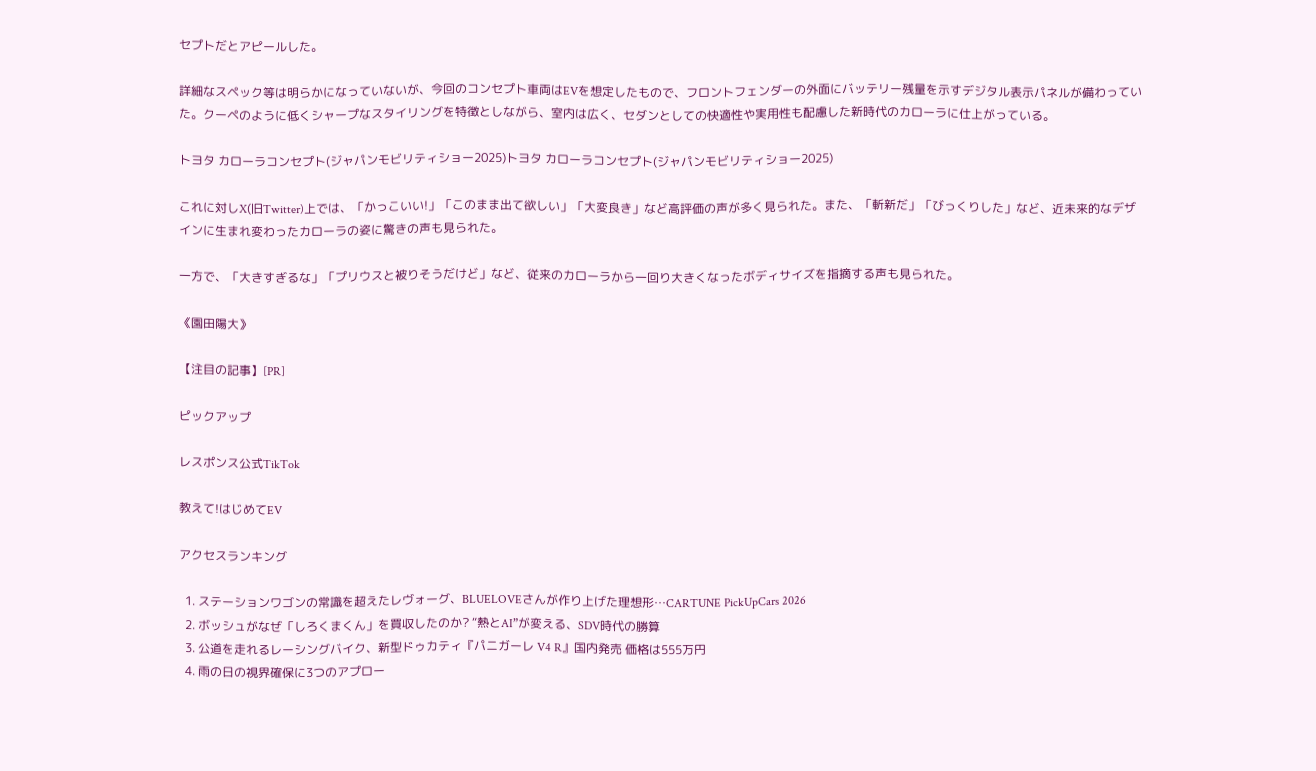セプトだとアピールした。

詳細なスペック等は明らかになっていないが、今回のコンセプト車両はEVを想定したもので、フロントフェンダーの外面にバッテリー残量を示すデジタル表示パネルが備わっていた。クーペのように低くシャープなスタイリングを特徴としながら、室内は広く、セダンとしての快適性や実用性も配慮した新時代のカローラに仕上がっている。

トヨタ カローラコンセプト(ジャパンモビリティショー2025)トヨタ カローラコンセプト(ジャパンモビリティショー2025)

これに対しX(旧Twitter)上では、「かっこいい!」「このまま出て欲しい」「大変良き」など高評価の声が多く見られた。また、「斬新だ」「びっくりした」など、近未来的なデザインに生まれ変わったカローラの姿に驚きの声も見られた。

一方で、「大きすぎるな」「プリウスと被りそうだけど」など、従来のカローラから一回り大きくなったボディサイズを指摘する声も見られた。

《園田陽大》

【注目の記事】[PR]

ピックアップ

レスポンス公式TikTok

教えて!はじめてEV

アクセスランキング

  1. ステーションワゴンの常識を超えたレヴォーグ、BLUELOVEさんが作り上げた理想形…CARTUNE PickUpCars 2026
  2. ボッシュがなぜ「しろくまくん」を買収したのか? “熱とAI”が変える、SDV時代の勝算
  3. 公道を走れるレーシングバイク、新型ドゥカティ『パニガーレ V4 R』国内発売 価格は555万円
  4. 雨の日の視界確保に3つのアプロー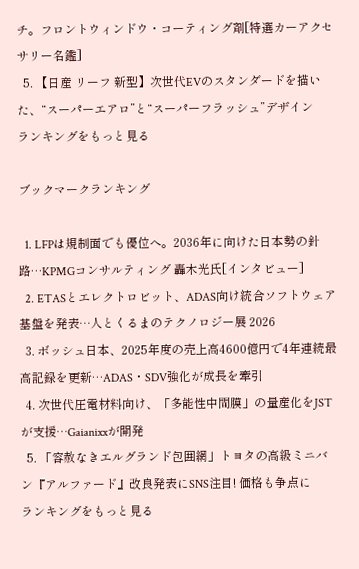チ。フロントウィンドウ・コーティング剤[特選カーアクセサリー名鑑]
  5. 【日産 リーフ 新型】次世代EVのスタンダードを描いた、“スーパーエアロ”と“スーパーフラッシュ”デザイン
ランキングをもっと見る

ブックマークランキング

  1. LFPは規制面でも優位へ。2036年に向けた日本勢の針路…KPMGコンサルティング 轟木光氏[インタビュー]
  2. ETASとエレクトロビット、ADAS向け統合ソフトウェア基盤を発表…人とくるまのテクノロジー展 2026
  3. ボッシュ日本、2025年度の売上高4600億円で4年連続最高記録を更新…ADAS・SDV強化が成長を牽引
  4. 次世代圧電材料向け、「多能性中間膜」の量産化をJSTが支援…Gaianixxが開発
  5. 「容赦なきエルグランド包囲網」トヨタの高級ミニバン『アルファード』改良発表にSNS注目! 価格も争点に
ランキングをもっと見る